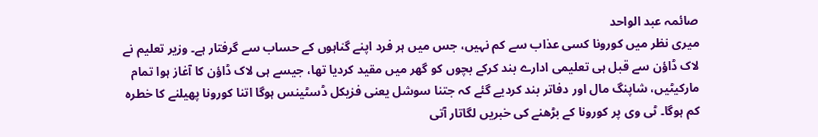صائمہ عبد الواحد
میری نظر میں کورونا کسی عذاب سے کم نہیں، جس میں ہر فرد اپنے گناہوں کے حساب سے گرفتار ہے۔ وزیر تعلیم نے لاک ڈاؤن سے قبل ہی تعلیمی ادارے بند کرکے بچوں کو گھر میں مقید کردیا تھا، جیسے ہی لاک ڈاؤن کا آغاز ہوا تمام مارکیٹیں، شاپنگ مال اور دفاتر بند کردیے گئے کہ جتنا سوشل یعنی فزیکل ڈسٹینس ہوگا اتنا کورونا پھیلنے کا خطرہ کم ہوگا۔ ٹی وی پر کورونا کے بڑھنے کی خبریں لگاتار آتی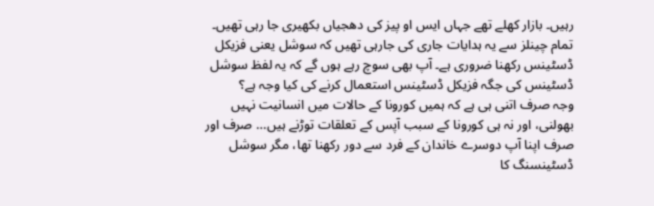رہیں۔ بازار کھلے تھے جہاں ایس او پیز کی دھجیاں بکھیری جا رہی تھیں۔ تمام چینلز سے یہ ہدایات جاری کی جارہی تھیں کہ سوشل یعنی فزیکل ڈسٹینس رکھنا ضروری ہے۔ آپ بھی سوچ رہے ہوں گے کہ یہ لفظ سوشل ڈسٹینس کی جگہ فزیکل ڈسٹینس استعمال کرنے کی کیا وجہ ہے؟
وجہ صرف اتنی ہی ہے کہ ہمیں کورونا کے حالات میں انسانیت نہیں بھولنی، اور نہ ہی کورونا کے سبب آپس کے تعلقات توڑنے ہیں… صرف اور صرف اپنا آپ دوسرے خاندان کے فرد سے دور رکھنا تھا، مگر سوشل ڈسٹینسنگ کا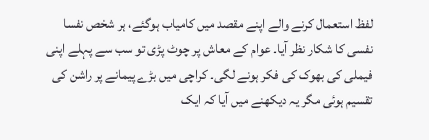لفظ استعمال کرنے والے اپنے مقصد میں کامیاب ہوگئے، ہر شخص نفسا نفسی کا شکار نظر آیا۔ عوام کے معاش پر چوٹ پڑی تو سب سے پہلے اپنی فیملی کی بھوک کی فکر ہونے لگی۔ کراچی میں بڑے پیمانے پر راشن کی تقسیم ہوئی مگر یہ دیکھنے میں آیا کہ ایک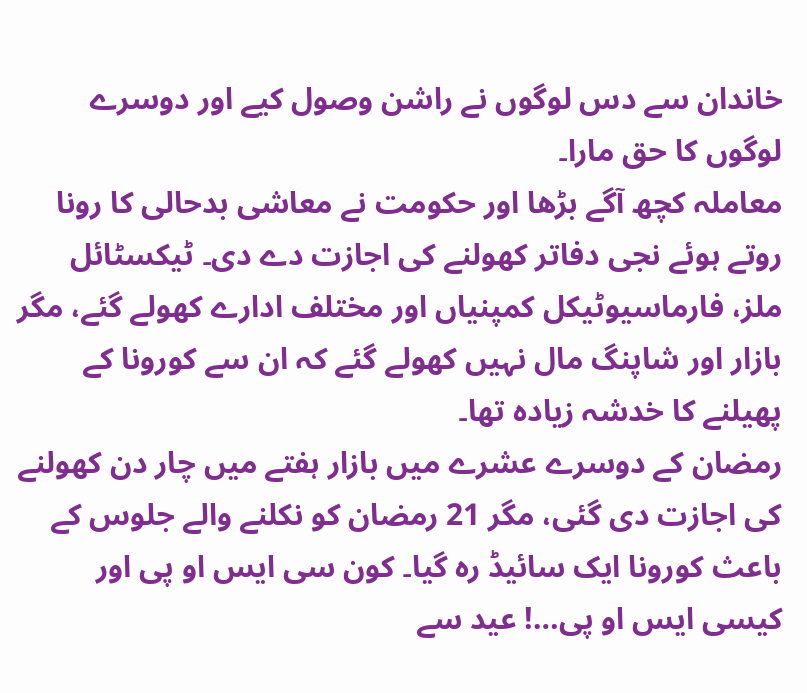خاندان سے دس لوگوں نے راشن وصول کیے اور دوسرے لوگوں کا حق مارا۔
معاملہ کچھ آگے بڑھا اور حکومت نے معاشی بدحالی کا رونا روتے ہوئے نجی دفاتر کھولنے کی اجازت دے دی۔ ٹیکسٹائل ملز، فارماسیوٹیکل کمپنیاں اور مختلف ادارے کھولے گئے، مگر بازار اور شاپنگ مال نہیں کھولے گئے کہ ان سے کورونا کے پھیلنے کا خدشہ زیادہ تھا۔
رمضان کے دوسرے عشرے میں بازار ہفتے میں چار دن کھولنے کی اجازت دی گئی، مگر 21 رمضان کو نکلنے والے جلوس کے باعث کورونا ایک سائیڈ رہ گیا۔ کون سی ایس او پی اور کیسی ایس او پی…! عید سے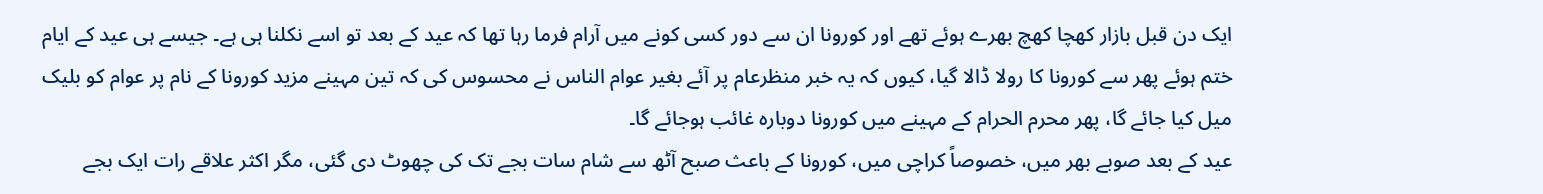ایک دن قبل بازار کھچا کھچ بھرے ہوئے تھے اور کورونا ان سے دور کسی کونے میں آرام فرما رہا تھا کہ عید کے بعد تو اسے نکلنا ہی ہے۔ جیسے ہی عید کے ایام ختم ہوئے پھر سے کورونا کا رولا ڈالا گیا، کیوں کہ یہ خبر منظرعام پر آئے بغیر عوام الناس نے محسوس کی کہ تین مہینے مزید کورونا کے نام پر عوام کو بلیک میل کیا جائے گا، پھر محرم الحرام کے مہینے میں کورونا دوبارہ غائب ہوجائے گا۔
عید کے بعد صوبے بھر میں، خصوصاً کراچی میں، کورونا کے باعث صبح آٹھ سے شام سات بجے تک کی چھوٹ دی گئی، مگر اکثر علاقے رات ایک بجے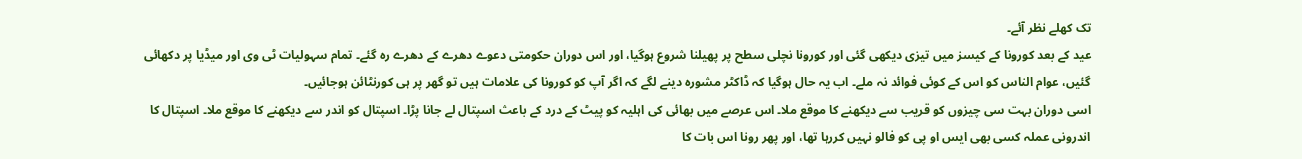تک کھلے نظر آئے۔
عید کے بعد کورونا کے کیسز میں تیزی دیکھی گئی اور کورونا نچلی سطح پر پھیلنا شروع ہوگیا، اور اس دوران حکومتی دعوے دھرے کے دھرے رہ گئے۔ تمام سہولیات ٹی وی اور میڈیا پر دکھائی گئیں، عوام الناس کو اس کے کوئی فوائد نہ ملے۔ اب یہ حال ہوگیا کہ ڈاکٹر مشورہ دینے لگے کہ اگر آپ کو کورونا کی علامات ہیں تو گھر پر ہی کورنٹائن ہوجائیں۔
اسی دوران بہت سی چیزوں کو قریب سے دیکھنے کا موقع ملا۔ اس عرصے میں بھائی کی اہلیہ کو پیٹ کے درد کے باعث اسپتال لے جانا پڑا۔ اسپتال کو اندر سے دیکھنے کا موقع ملا۔ اسپتال کا اندرونی عملہ کسی بھی ایس او پی کو فالو نہیں کررہا تھا، اور پھر رونا اس بات کا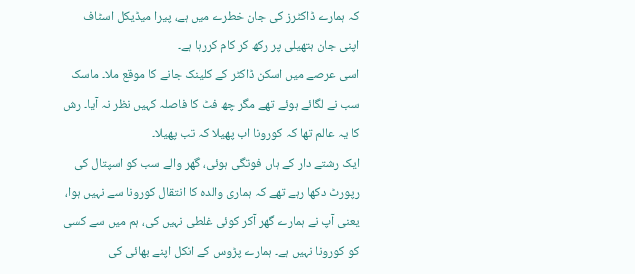کہ ہمارے ڈاکٹرز کی جان خطرے میں ہے، پیرا میڈیکل اسٹاف اپنی جان ہتھیلی پر رکھ کر کام کررہا ہے۔
اسی عرصے میں اسکن ڈاکٹر کے کلینک جانے کا موقع ملا۔ ماسک سب نے لگائے ہوئے تھے مگر چھ فٹ کا فاصلہ کہیں نظر نہ آیا۔ رش کا یہ عالم تھا کہ کورونا اب پھیلا کہ تب پھیلا۔
ایک رشتے دار کے ہاں فوتگی ہوئی، گھر والے سب کو اسپتال کی رپورٹ دکھا رہے تھے کہ ہماری والدہ کا انتقال کورونا سے نہیں ہوا، یعنی آپ نے ہمارے گھر آکر کوئی غلطی نہیں کی، ہم میں سے کسی کو کورونا نہیں ہے۔ ہمارے پڑوس کے انکل اپنے بھائی کی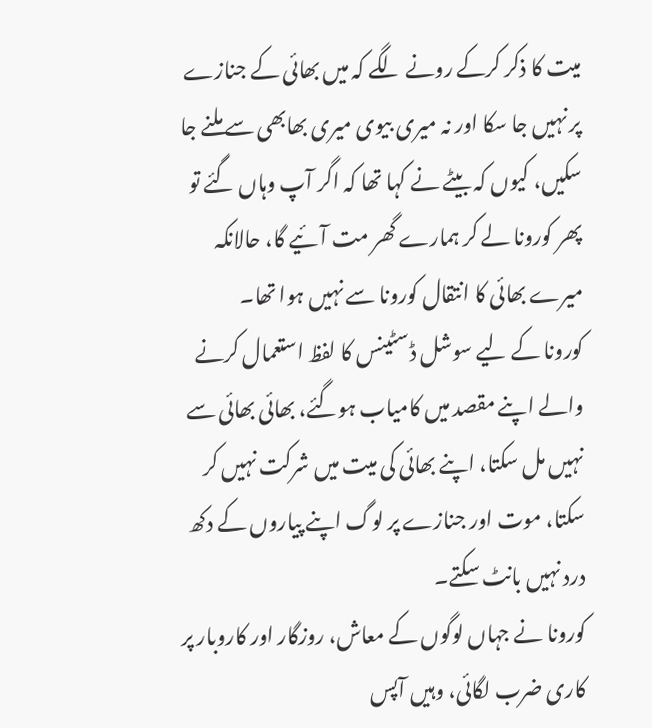میت کا ذکر کرکے رونے لگے کہ میں بھائی کے جنازے پر نہیں جا سکا اور نہ میری بیوی میری بھابھی سے ملنے جا سکیں، کیوں کہ بیٹے نے کہا تھا کہ اگر آپ وہاں گئے تو پھر کورونا لے کر ہمارے گھر مت آئیے گا، حالانکہ میرے بھائی کا انتقال کورونا سے نہیں ہوا تھا۔
کورونا کے لیے سوشل ڈسٹینس کا لفظ استعمال کرنے والے اپنے مقصد میں کامیاب ہوگئے، بھائی بھائی سے نہیں مل سکتا، اپنے بھائی کی میت میں شرکت نہیں کر سکتا، موت اور جنازے پر لوگ اپنے پیاروں کے دکھ درد نہیں بانٹ سکتے۔
کورونا نے جہاں لوگوں کے معاش، روزگار اور کاروبار پر کاری ضرب لگائی، وہیں آپس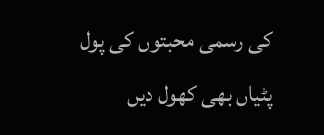کی رسمی محبتوں کی پول پٹیاں بھی کھول دیں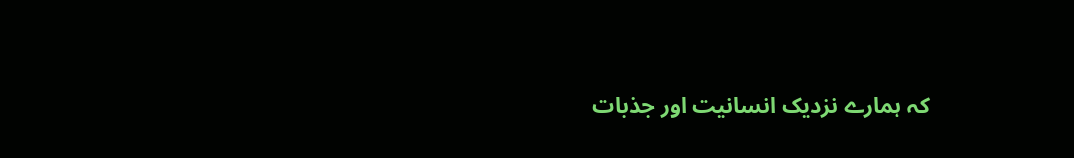کہ ہمارے نزدیک انسانیت اور جذبات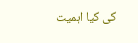کی کیا اہمیت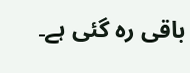باقی رہ گئی ہے۔